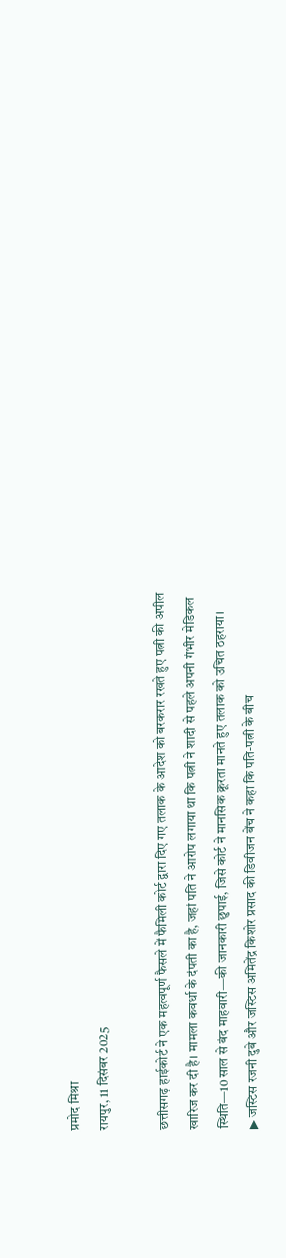प्रमोद मिश्रा
रायपुर, 11 दिसंबर 2025

छत्तीसगढ़ हाईकोर्ट ने एक महत्वपूर्ण फैसले में फैमिली कोर्ट द्वारा दिए गए तलाक के आदेश को बरकरार रखते हुए पत्नी की अपील खारिज कर दी है। मामला कवर्धा के दंपती का है, जहां पति ने आरोप लगाया था कि पत्नी ने शादी से पहले अपनी गंभीर मेडिकल स्थिति—10 साल से बंद माहवारी—की जानकारी छुपाई, जिसे कोर्ट ने मानसिक क्रूरता मानते हुए तलाक को उचित ठहराया।
▶ जस्टिस रजनी दुबे और जस्टिस अमितेंद्र किशोर प्रसाद की डिवीजन बेंच ने कहा कि पति-पत्नी के बीच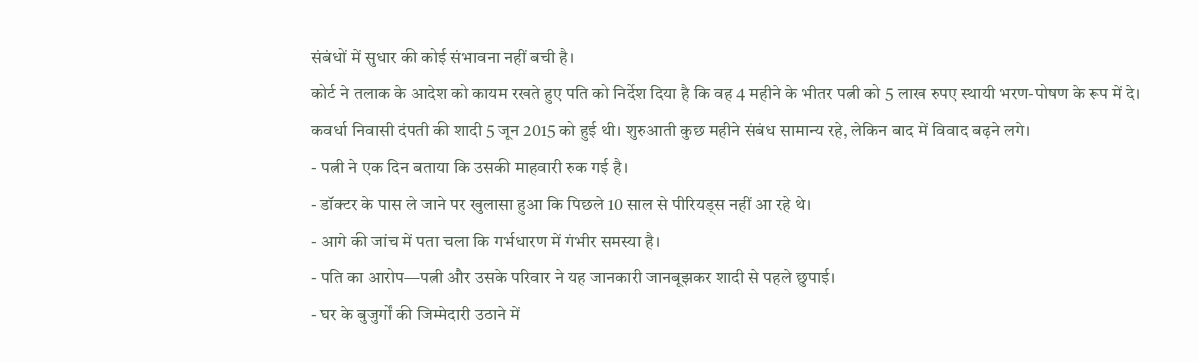संबंधों में सुधार की कोई संभावना नहीं बची है।
कोर्ट ने तलाक के आदेश को कायम रखते हुए पति को निर्देश दिया है कि वह 4 महीने के भीतर पत्नी को 5 लाख रुपए स्थायी भरण-पोषण के रूप में दे।
कवर्धा निवासी दंपती की शादी 5 जून 2015 को हुई थी। शुरुआती कुछ महीने संबंध सामान्य रहे, लेकिन बाद में विवाद बढ़ने लगे।
- पत्नी ने एक दिन बताया कि उसकी माहवारी रुक गई है।
- डॉक्टर के पास ले जाने पर खुलासा हुआ कि पिछले 10 साल से पीरियड्स नहीं आ रहे थे।
- आगे की जांच में पता चला कि गर्भधारण में गंभीर समस्या है।
- पति का आरोप—पत्नी और उसके परिवार ने यह जानकारी जानबूझकर शादी से पहले छुपाई।
- घर के बुजुर्गों की जिम्मेदारी उठाने में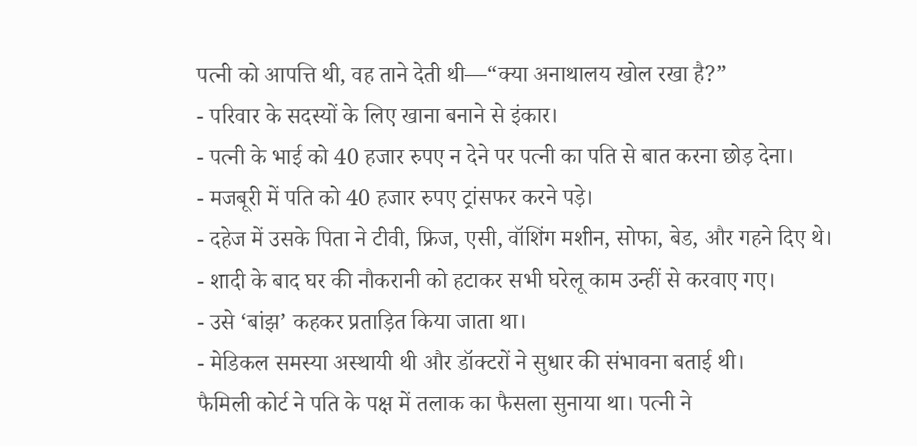पत्नी को आपत्ति थी, वह ताने देती थी—“क्या अनाथालय खोल रखा है?”
- परिवार के सदस्यों के लिए खाना बनाने से इंकार।
- पत्नी के भाई को 40 हजार रुपए न देने पर पत्नी का पति से बात करना छोड़ देना।
- मजबूरी में पति को 40 हजार रुपए ट्रांसफर करने पड़े।
- दहेज में उसके पिता ने टीवी, फ्रिज, एसी, वॉशिंग मशीन, सोफा, बेड, और गहने दिए थे।
- शादी के बाद घर की नौकरानी को हटाकर सभी घरेलू काम उन्हीं से करवाए गए।
- उसे ‘बांझ’ कहकर प्रताड़ित किया जाता था।
- मेडिकल समस्या अस्थायी थी और डॉक्टरों ने सुधार की संभावना बताई थी।
फैमिली कोर्ट ने पति के पक्ष में तलाक का फैसला सुनाया था। पत्नी ने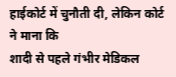हाईकोर्ट में चुनौती दी, लेकिन कोर्ट ने माना कि
शादी से पहले गंभीर मेडिकल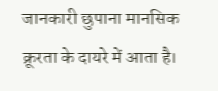जानकारी छुपाना मानसिक क्रूरता के दायरे में आता है।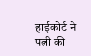हाईकोर्ट ने पत्नी की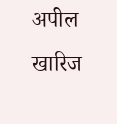अपील खारिज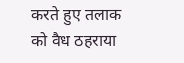करते हुए तलाक को वैध ठहराया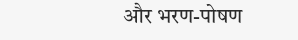और भरण-पोषण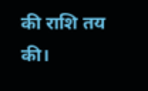की राशि तय की।